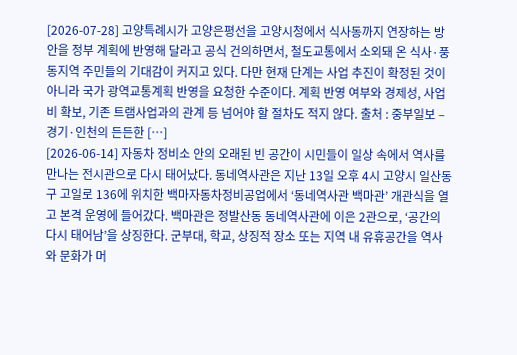[2026-07-28] 고양특례시가 고양은평선을 고양시청에서 식사동까지 연장하는 방안을 정부 계획에 반영해 달라고 공식 건의하면서, 철도교통에서 소외돼 온 식사·풍동지역 주민들의 기대감이 커지고 있다. 다만 현재 단계는 사업 추진이 확정된 것이 아니라 국가 광역교통계획 반영을 요청한 수준이다. 계획 반영 여부와 경제성, 사업비 확보, 기존 트램사업과의 관계 등 넘어야 할 절차도 적지 않다. 출처 : 중부일보 – 경기·인천의 든든한 […]
[2026-06-14] 자동차 정비소 안의 오래된 빈 공간이 시민들이 일상 속에서 역사를 만나는 전시관으로 다시 태어났다. 동네역사관은 지난 13일 오후 4시 고양시 일산동구 고일로 136에 위치한 백마자동차정비공업에서 ‘동네역사관 백마관’ 개관식을 열고 본격 운영에 들어갔다. 백마관은 정발산동 동네역사관에 이은 2관으로, ‘공간의 다시 태어남’을 상징한다. 군부대, 학교, 상징적 장소 또는 지역 내 유휴공간을 역사와 문화가 머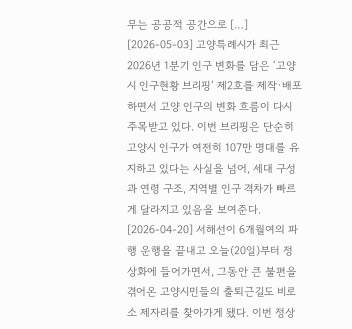무는 공공적 공간으로 […]
[2026-05-03] 고양특례시가 최근 2026년 1분기 인구 변화를 담은 ‘고양시 인구현황 브리핑’ 제2호를 제작·배포하면서 고양 인구의 변화 흐름이 다시 주목받고 있다. 이번 브리핑은 단순히 고양시 인구가 여전히 107만 명대를 유지하고 있다는 사실을 넘어, 세대 구성과 연령 구조, 지역별 인구 격차가 빠르게 달라지고 있음을 보여준다.
[2026-04-20] 서해선이 6개월여의 파행 운행을 끝내고 오늘(20일)부터 정상화에 들어가면서, 그동안 큰 불편을 겪어온 고양시민들의 출퇴근길도 비로소 제자리를 찾아가게 됐다. 이번 정상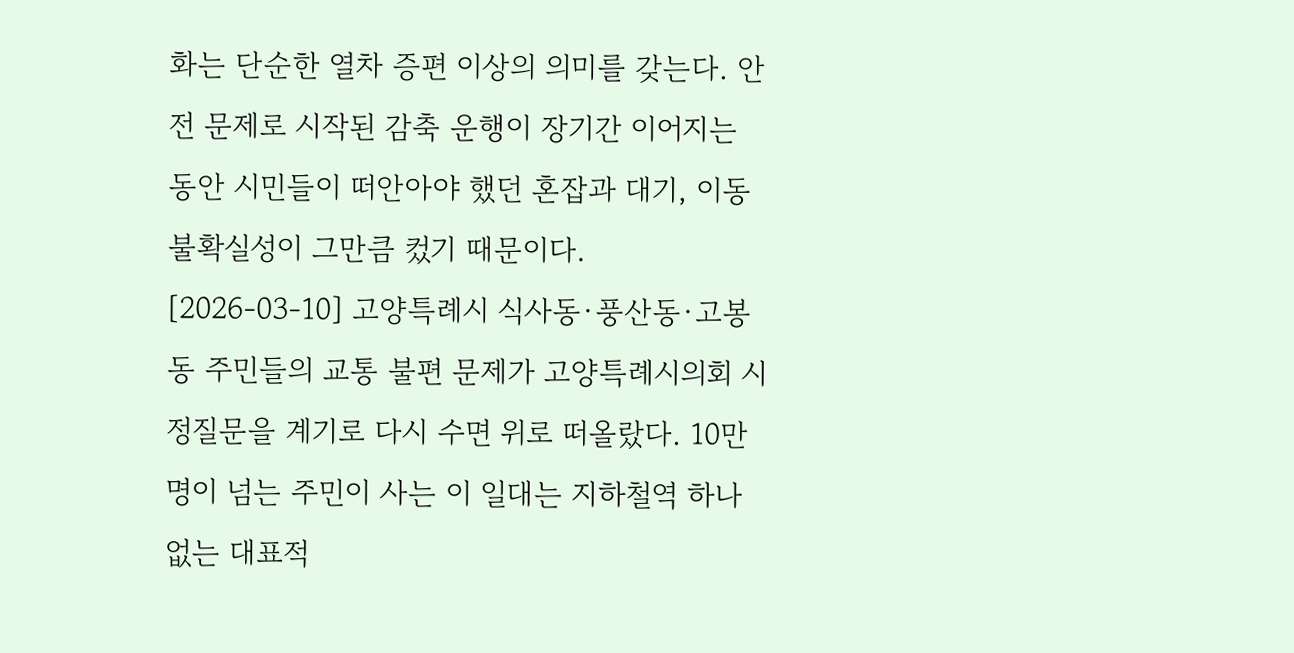화는 단순한 열차 증편 이상의 의미를 갖는다. 안전 문제로 시작된 감축 운행이 장기간 이어지는 동안 시민들이 떠안아야 했던 혼잡과 대기, 이동 불확실성이 그만큼 컸기 때문이다.
[2026-03-10] 고양특례시 식사동·풍산동·고봉동 주민들의 교통 불편 문제가 고양특례시의회 시정질문을 계기로 다시 수면 위로 떠올랐다. 10만 명이 넘는 주민이 사는 이 일대는 지하철역 하나 없는 대표적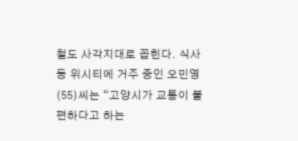철도 사각지대로 꼽힌다. 식사동 위시티에 거주 중인 오민영(55)씨는 “고양시가 교통이 불편하다고 하는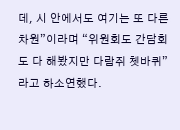데, 시 안에서도 여기는 또 다른 차원”이라며 “위원회도 간담회도 다 해봤지만 다람쥐 쳇바퀴”라고 하소연했다.